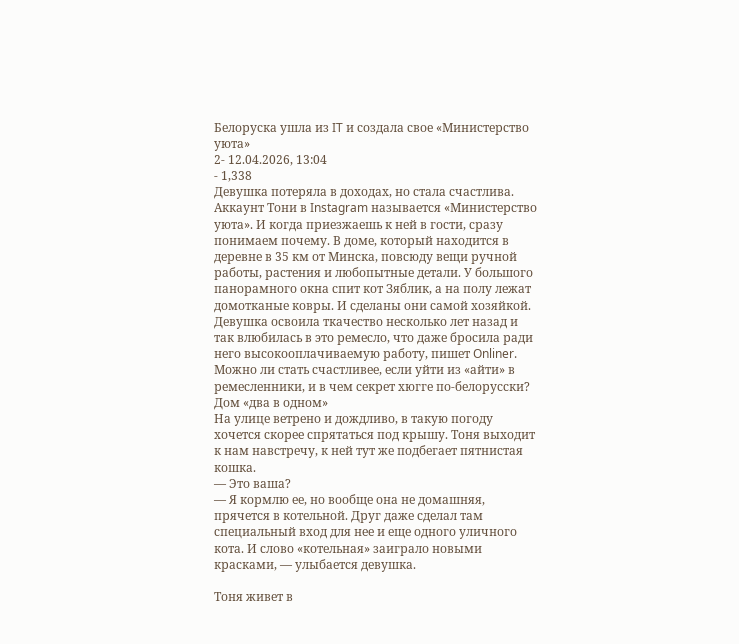Белоруска ушла из IT и создала свое «Министерство уюта»
2- 12.04.2026, 13:04
- 1,338
Девушка потеряла в доходах, но стала счастлива.
Аккаунт Тони в Instagram называется «Министерство уюта». И когда приезжаешь к ней в гости, сразу понимаем почему. В доме, который находится в деревне в 35 км от Минска, повсюду вещи ручной работы, растения и любопытные детали. У большого панорамного окна спит кот Зяблик, а на полу лежат домотканые ковры. И сделаны они самой хозяйкой. Девушка освоила ткачество несколько лет назад и так влюбилась в это ремесло, что даже бросила ради него высокооплачиваемую работу, пишет Onliner.
Можно ли стать счастливее, если уйти из «айти» в ремесленники, и в чем секрет хюгге по-белорусски?
Дом «два в одном»
На улице ветрено и дождливо, в такую погоду хочется скорее спрятаться под крышу. Тоня выходит к нам навстречу, к ней тут же подбегает пятнистая кошка.
— Это ваша?
— Я кормлю ее, но вообще она не домашняя, прячется в котельной. Друг даже сделал там специальный вход для нее и еще одного уличного кота. И слово «котельная» заиграло новыми красками, — улыбается девушка.

Тоня живет в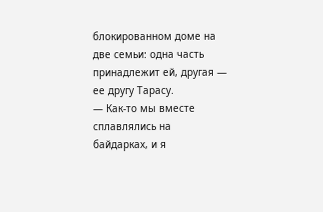блокированном доме на две семьи: одна часть принадлежит ей, другая — ее другу Тарасу.
— Как-то мы вместе сплавлялись на байдарках, и я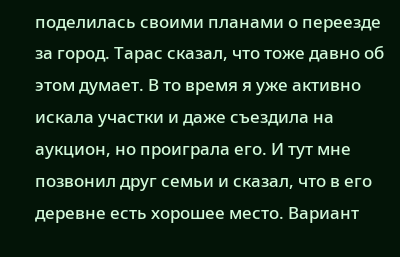поделилась своими планами о переезде за город. Тарас сказал, что тоже давно об этом думает. В то время я уже активно искала участки и даже съездила на аукцион, но проиграла его. И тут мне позвонил друг семьи и сказал, что в его деревне есть хорошее место. Вариант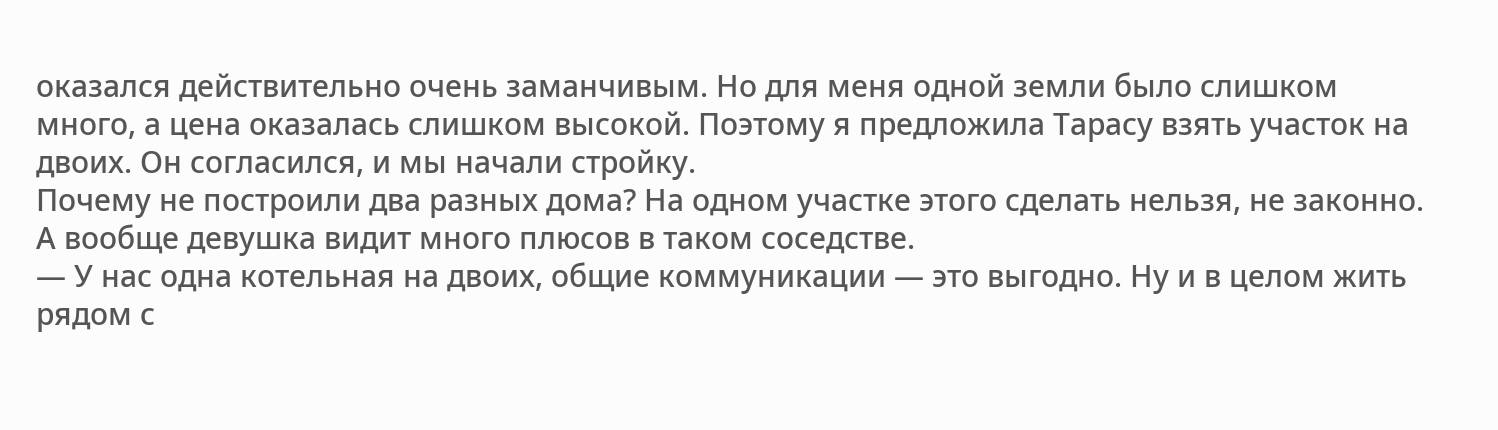оказался действительно очень заманчивым. Но для меня одной земли было слишком много, а цена оказалась слишком высокой. Поэтому я предложила Тарасу взять участок на двоих. Он согласился, и мы начали стройку.
Почему не построили два разных дома? На одном участке этого сделать нельзя, не законно. А вообще девушка видит много плюсов в таком соседстве.
— У нас одна котельная на двоих, общие коммуникации — это выгодно. Ну и в целом жить рядом с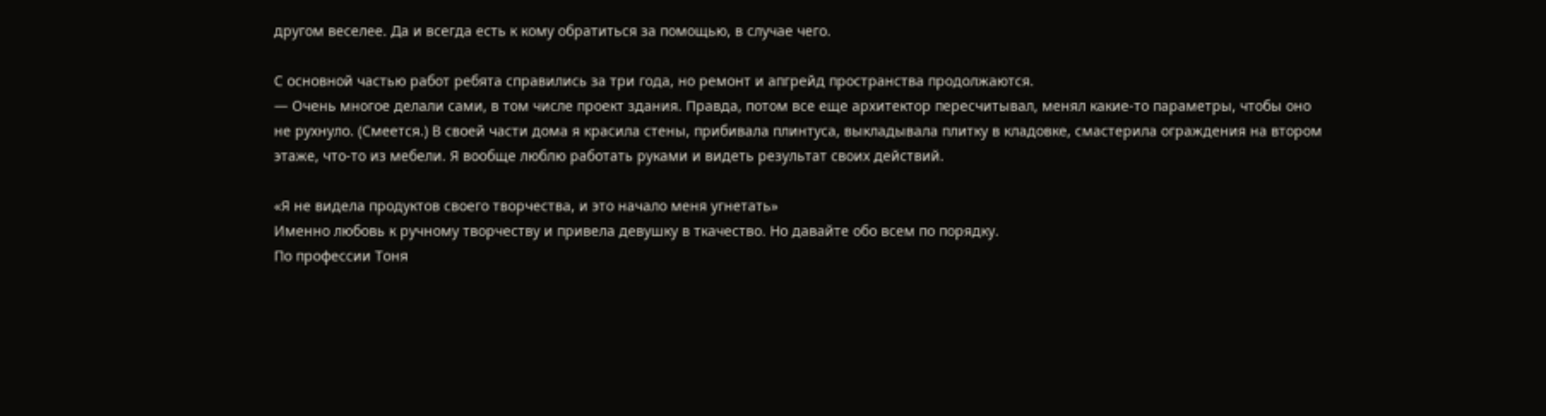другом веселее. Да и всегда есть к кому обратиться за помощью, в случае чего.

С основной частью работ ребята справились за три года, но ремонт и апгрейд пространства продолжаются.
— Очень многое делали сами, в том числе проект здания. Правда, потом все еще архитектор пересчитывал, менял какие-то параметры, чтобы оно не рухнуло. (Смеется.) В своей части дома я красила стены, прибивала плинтуса, выкладывала плитку в кладовке, смастерила ограждения на втором этаже, что-то из мебели. Я вообще люблю работать руками и видеть результат своих действий.

«Я не видела продуктов своего творчества, и это начало меня угнетать»
Именно любовь к ручному творчеству и привела девушку в ткачество. Но давайте обо всем по порядку.
По профессии Тоня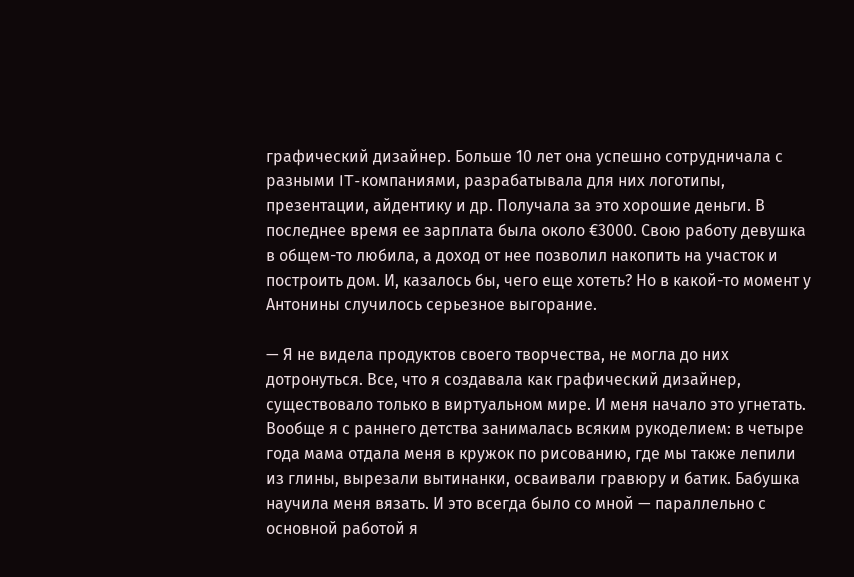графический дизайнер. Больше 10 лет она успешно сотрудничала с разными IT-компаниями, разрабатывала для них логотипы, презентации, айдентику и др. Получала за это хорошие деньги. В последнее время ее зарплата была около €3000. Свою работу девушка в общем-то любила, а доход от нее позволил накопить на участок и построить дом. И, казалось бы, чего еще хотеть? Но в какой-то момент у Антонины случилось серьезное выгорание.

— Я не видела продуктов своего творчества, не могла до них дотронуться. Все, что я создавала как графический дизайнер, существовало только в виртуальном мире. И меня начало это угнетать. Вообще я с раннего детства занималась всяким рукоделием: в четыре года мама отдала меня в кружок по рисованию, где мы также лепили из глины, вырезали вытинанки, осваивали гравюру и батик. Бабушка научила меня вязать. И это всегда было со мной — параллельно с основной работой я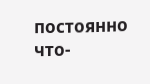постоянно что-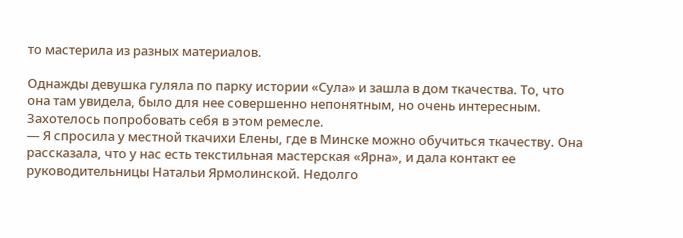то мастерила из разных материалов.

Однажды девушка гуляла по парку истории «Сула» и зашла в дом ткачества. То, что она там увидела, было для нее совершенно непонятным, но очень интересным. Захотелось попробовать себя в этом ремесле.
— Я спросила у местной ткачихи Елены, где в Минске можно обучиться ткачеству. Она рассказала, что у нас есть текстильная мастерская «Ярна», и дала контакт ее руководительницы Натальи Ярмолинской. Недолго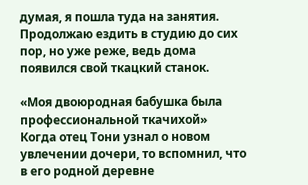думая, я пошла туда на занятия. Продолжаю ездить в студию до сих пор, но уже реже, ведь дома появился свой ткацкий станок.

«Моя двоюродная бабушка была профессиональной ткачихой»
Когда отец Тони узнал о новом увлечении дочери, то вспомнил, что в его родной деревне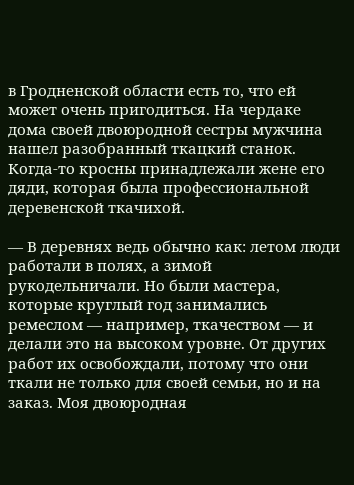в Гродненской области есть то, что ей может очень пригодиться. На чердаке дома своей двоюродной сестры мужчина нашел разобранный ткацкий станок. Когда-то кросны принадлежали жене его дяди, которая была профессиональной деревенской ткачихой.

— В деревнях ведь обычно как: летом люди работали в полях, а зимой рукодельничали. Но были мастера, которые круглый год занимались ремеслом — например, ткачеством — и делали это на высоком уровне. От других работ их освобождали, потому что они ткали не только для своей семьи, но и на заказ. Моя двоюродная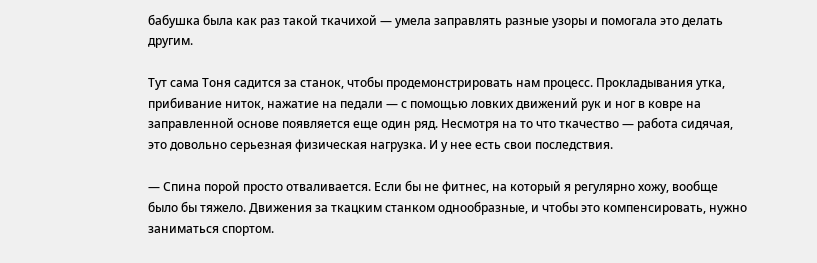бабушка была как раз такой ткачихой — умела заправлять разные узоры и помогала это делать другим.

Тут сама Тоня садится за станок, чтобы продемонстрировать нам процесс. Прокладывания утка, прибивание ниток, нажатие на педали — с помощью ловких движений рук и ног в ковре на заправленной основе появляется еще один ряд. Несмотря на то что ткачество — работа сидячая, это довольно серьезная физическая нагрузка. И у нее есть свои последствия.

— Спина порой просто отваливается. Если бы не фитнес, на который я регулярно хожу, вообще было бы тяжело. Движения за ткацким станком однообразные, и чтобы это компенсировать, нужно заниматься спортом.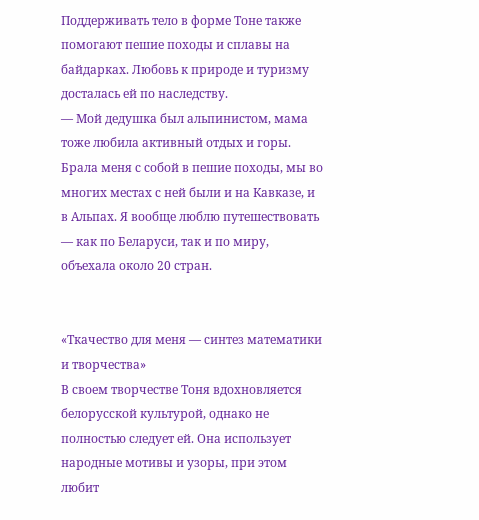Поддерживать тело в форме Тоне также помогают пешие походы и сплавы на байдарках. Любовь к природе и туризму досталась ей по наследству.
— Мой дедушка был альпинистом, мама тоже любила активный отдых и горы. Брала меня с собой в пешие походы, мы во многих местах с ней были и на Кавказе, и в Альпах. Я вообще люблю путешествовать — как по Беларуси, так и по миру, объехала около 20 стран.


«Ткачество для меня — синтез математики и творчества»
В своем творчестве Тоня вдохновляется белорусской культурой, однако не полностью следует ей. Она использует народные мотивы и узоры, при этом любит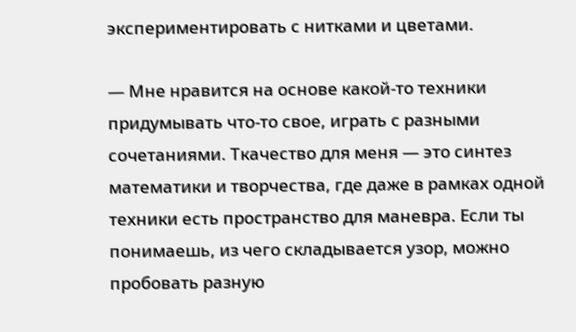экспериментировать с нитками и цветами.

— Мне нравится на основе какой-то техники придумывать что-то свое, играть с разными сочетаниями. Ткачество для меня — это синтез математики и творчества, где даже в рамках одной техники есть пространство для маневра. Если ты понимаешь, из чего складывается узор, можно пробовать разную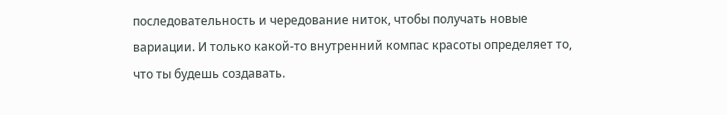последовательность и чередование ниток, чтобы получать новые вариации. И только какой-то внутренний компас красоты определяет то, что ты будешь создавать.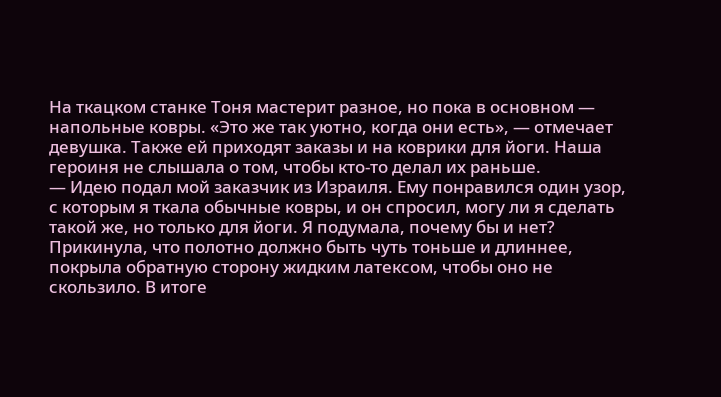На ткацком станке Тоня мастерит разное, но пока в основном — напольные ковры. «Это же так уютно, когда они есть», — отмечает девушка. Также ей приходят заказы и на коврики для йоги. Наша героиня не слышала о том, чтобы кто-то делал их раньше.
— Идею подал мой заказчик из Израиля. Ему понравился один узор, с которым я ткала обычные ковры, и он спросил, могу ли я сделать такой же, но только для йоги. Я подумала, почему бы и нет? Прикинула, что полотно должно быть чуть тоньше и длиннее, покрыла обратную сторону жидким латексом, чтобы оно не скользило. В итоге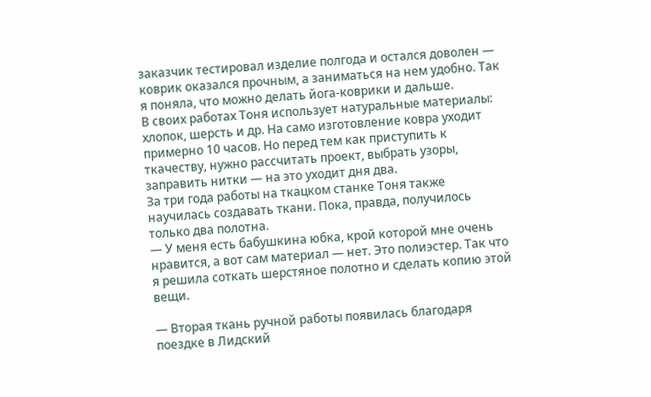заказчик тестировал изделие полгода и остался доволен — коврик оказался прочным, а заниматься на нем удобно. Так я поняла, что можно делать йога-коврики и дальше.
В своих работах Тоня использует натуральные материалы: хлопок, шерсть и др. На само изготовление ковра уходит примерно 10 часов. Но перед тем как приступить к ткачеству, нужно рассчитать проект, выбрать узоры, заправить нитки — на это уходит дня два.
За три года работы на ткацком станке Тоня также научилась создавать ткани. Пока, правда, получилось только два полотна.
— У меня есть бабушкина юбка, крой которой мне очень нравится, а вот сам материал — нет. Это полиэстер. Так что я решила соткать шерстяное полотно и сделать копию этой вещи.

— Вторая ткань ручной работы появилась благодаря поездке в Лидский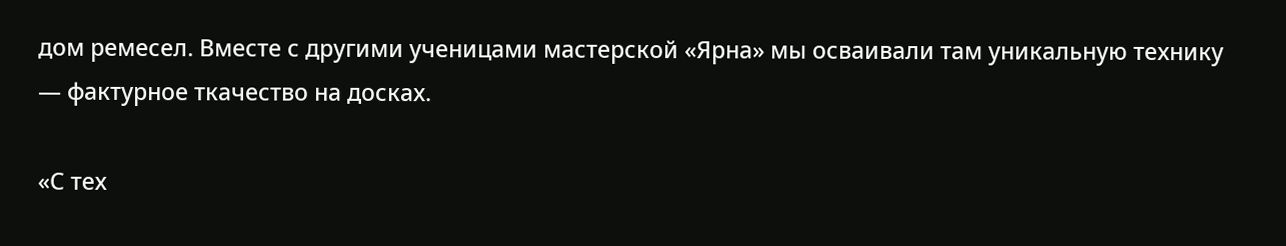дом ремесел. Вместе с другими ученицами мастерской «Ярна» мы осваивали там уникальную технику — фактурное ткачество на досках.

«С тех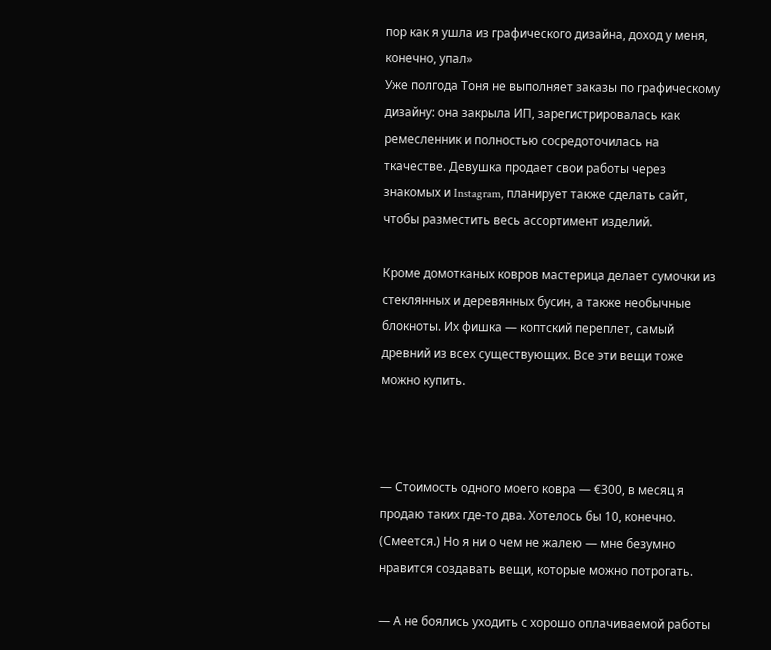пор как я ушла из графического дизайна, доход у меня, конечно, упал»
Уже полгода Тоня не выполняет заказы по графическому дизайну: она закрыла ИП, зарегистрировалась как ремесленник и полностью сосредоточилась на ткачестве. Девушка продает свои работы через знакомых и Instagram, планирует также сделать сайт, чтобы разместить весь ассортимент изделий.

Кроме домотканых ковров мастерица делает сумочки из стеклянных и деревянных бусин, а также необычные блокноты. Их фишка — коптский переплет, самый древний из всех существующих. Все эти вещи тоже можно купить.



— Стоимость одного моего ковра — €300, в месяц я продаю таких где-то два. Хотелось бы 10, конечно. (Смеется.) Но я ни о чем не жалею — мне безумно нравится создавать вещи, которые можно потрогать.

— А не боялись уходить с хорошо оплачиваемой работы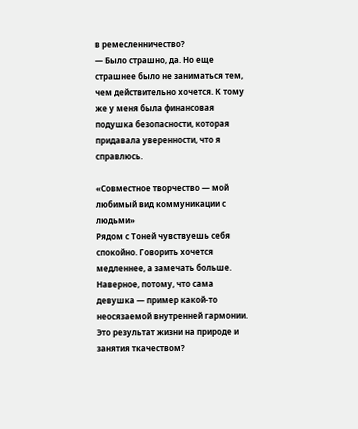в ремесленничество?
— Было страшно, да. Но еще страшнее было не заниматься тем, чем действительно хочется. К тому же у меня была финансовая подушка безопасности, которая придавала уверенности, что я справлюсь.

«Совместное творчество — мой любимый вид коммуникации с людьми»
Рядом с Тоней чувствуешь себя спокойно. Говорить хочется медленнее, а замечать больше. Наверное, потому, что сама девушка — пример какой-то неосязаемой внутренней гармонии. Это результат жизни на природе и занятия ткачеством?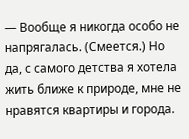— Вообще я никогда особо не напрягалась. (Смеется.) Но да, с самого детства я хотела жить ближе к природе, мне не нравятся квартиры и города.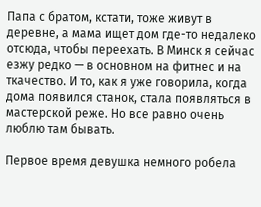Папа с братом, кстати, тоже живут в деревне, а мама ищет дом где-то недалеко отсюда, чтобы переехать. В Минск я сейчас езжу редко — в основном на фитнес и на ткачество. И то, как я уже говорила, когда дома появился станок, стала появляться в мастерской реже. Но все равно очень люблю там бывать.

Первое время девушка немного робела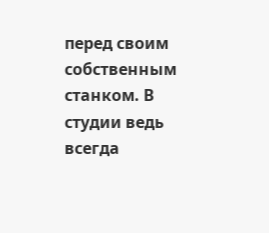перед своим собственным станком. В студии ведь всегда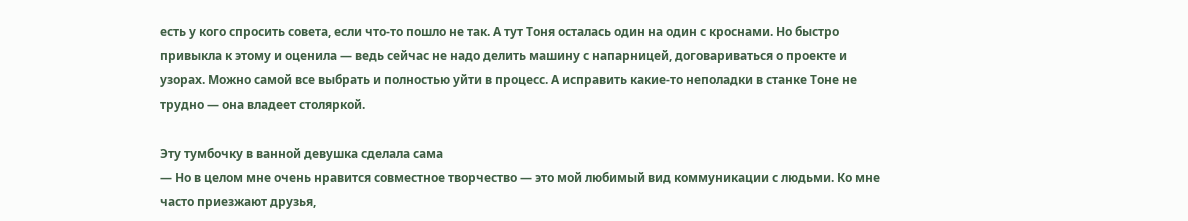есть у кого спросить совета, если что-то пошло не так. А тут Тоня осталась один на один с кроснами. Но быстро привыкла к этому и оценила — ведь сейчас не надо делить машину с напарницей, договариваться о проекте и узорах. Можно самой все выбрать и полностью уйти в процесс. А исправить какие-то неполадки в станке Тоне не трудно — она владеет столяркой.

Эту тумбочку в ванной девушка сделала сама
— Но в целом мне очень нравится совместное творчество — это мой любимый вид коммуникации с людьми. Ко мне часто приезжают друзья,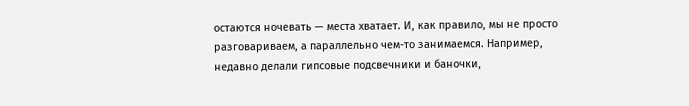остаются ночевать — места хватает. И, как правило, мы не просто разговариваем, а параллельно чем-то занимаемся. Например, недавно делали гипсовые подсвечники и баночки,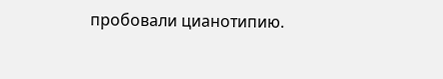пробовали цианотипию.